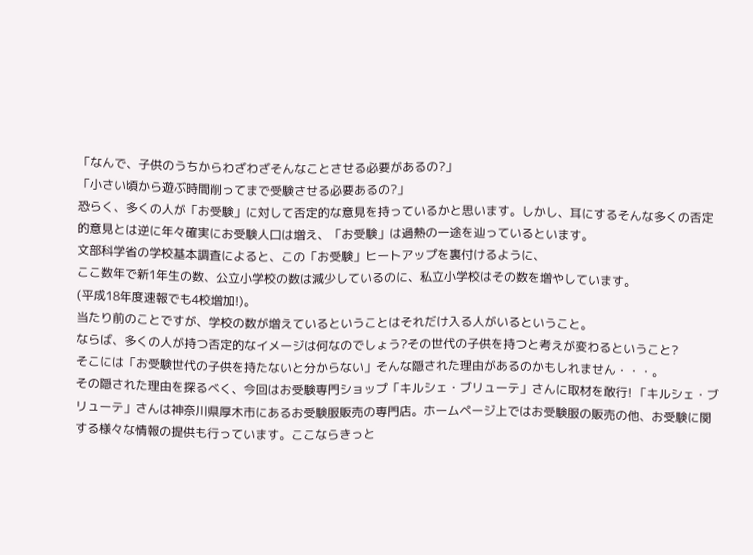「なんで、子供のうちからわざわざそんなことさせる必要があるの?」
「小さい頃から遊ぶ時間削ってまで受験させる必要あるの?」
恐らく、多くの人が「お受験」に対して否定的な意見を持っているかと思います。しかし、耳にするそんな多くの否定的意見とは逆に年々確実にお受験人口は増え、「お受験」は過熱の一途を辿っているといます。
文部科学省の学校基本調査によると、この「お受験」ヒートアップを裏付けるように、
ここ数年で新1年生の数、公立小学校の数は減少しているのに、私立小学校はその数を増やしています。
(平成18年度速報でも4校増加!)。
当たり前のことですが、学校の数が増えているということはそれだけ入る人がいるということ。
ならば、多くの人が持つ否定的なイメージは何なのでしょう?その世代の子供を持つと考えが変わるということ?
そこには「お受験世代の子供を持たないと分からない」そんな隠された理由があるのかもしれません・・・。
その隠された理由を探るべく、今回はお受験専門ショップ「キルシェ・ブリューテ」さんに取材を敢行! 「キルシェ・ブリューテ」さんは神奈川県厚木市にあるお受験服販売の専門店。ホームページ上ではお受験服の販売の他、お受験に関する様々な情報の提供も行っています。ここならきっと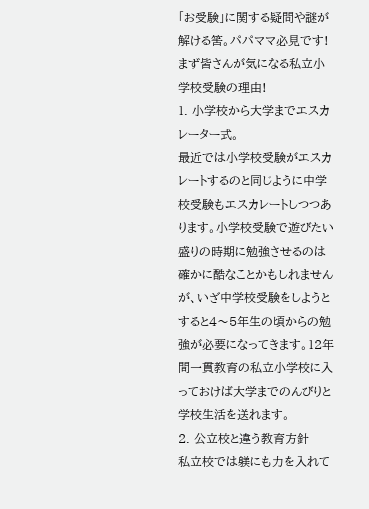「お受験」に関する疑問や謎が解ける筈。パパママ必見です!
まず皆さんが気になる私立小学校受験の理由!
1. 小学校から大学までエスカレーター式。
最近では小学校受験がエスカレートするのと同じように中学校受験もエスカレートしつつあります。小学校受験で遊びたい盛りの時期に勉強させるのは確かに酷なことかもしれませんが、いざ中学校受験をしようとすると4〜5年生の頃からの勉強が必要になってきます。12年間一貫教育の私立小学校に入っておけば大学までのんびりと学校生活を送れます。
2. 公立校と違う教育方針
私立校では躾にも力を入れて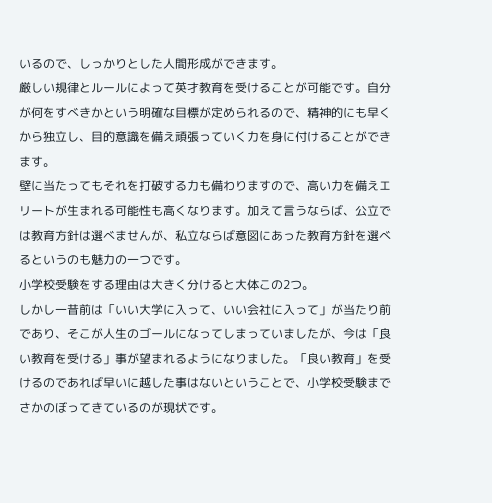いるので、しっかりとした人間形成ができます。
厳しい規律とルールによって英才教育を受けることが可能です。自分が何をすべきかという明確な目標が定められるので、精神的にも早くから独立し、目的意識を備え頑張っていく力を身に付けることができます。
壁に当たってもそれを打破する力も備わりますので、高い力を備えエリートが生まれる可能性も高くなります。加えて言うならば、公立では教育方針は選べませんが、私立ならば意図にあった教育方針を選べるというのも魅力の一つです。
小学校受験をする理由は大きく分けると大体この2つ。
しかし一昔前は「いい大学に入って、いい会社に入って」が当たり前であり、そこが人生のゴールになってしまっていましたが、今は「良い教育を受ける」事が望まれるようになりました。「良い教育」を受けるのであれば早いに越した事はないということで、小学校受験までさかのぼってきているのが現状です。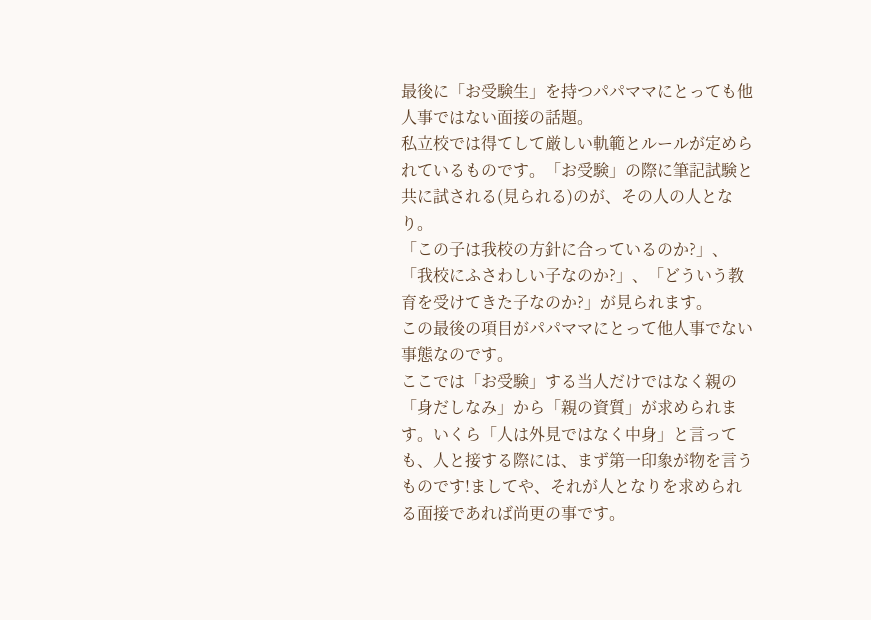最後に「お受験生」を持つパパママにとっても他人事ではない面接の話題。
私立校では得てして厳しい軌範とルールが定められているものです。「お受験」の際に筆記試験と共に試される(見られる)のが、その人の人となり。
「この子は我校の方針に合っているのか?」、「我校にふさわしい子なのか?」、「どういう教育を受けてきた子なのか?」が見られます。
この最後の項目がパパママにとって他人事でない事態なのです。
ここでは「お受験」する当人だけではなく親の「身だしなみ」から「親の資質」が求められます。いくら「人は外見ではなく中身」と言っても、人と接する際には、まず第一印象が物を言うものです!ましてや、それが人となりを求められる面接であれば尚更の事です。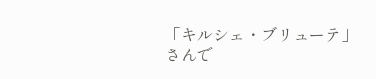「キルシェ・ブリューテ」さんで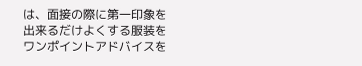は、面接の際に第一印象を出来るだけよくする服装をワンポイントアドバイスを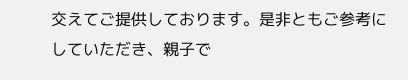交えてご提供しております。是非ともご参考にしていただき、親子で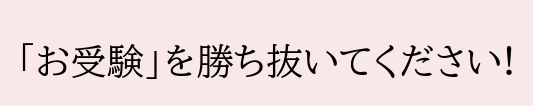「お受験」を勝ち抜いてください!